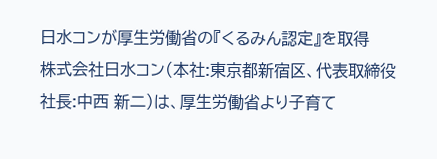日水コンが厚生労働省の『くるみん認定』を取得
株式会社日水コン(本社:東京都新宿区、代表取締役社長:中西 新二)は、厚生労働省より子育て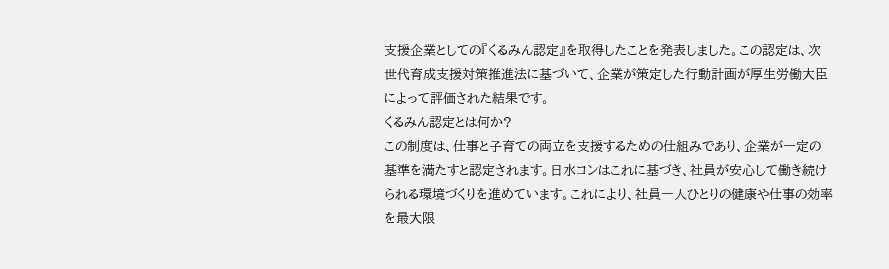支援企業としての『くるみん認定』を取得したことを発表しました。この認定は、次世代育成支援対策推進法に基づいて、企業が策定した行動計画が厚生労働大臣によって評価された結果です。
くるみん認定とは何か?
この制度は、仕事と子育ての両立を支援するための仕組みであり、企業が一定の基準を満たすと認定されます。日水コンはこれに基づき、社員が安心して働き続けられる環境づくりを進めています。これにより、社員一人ひとりの健康や仕事の効率を最大限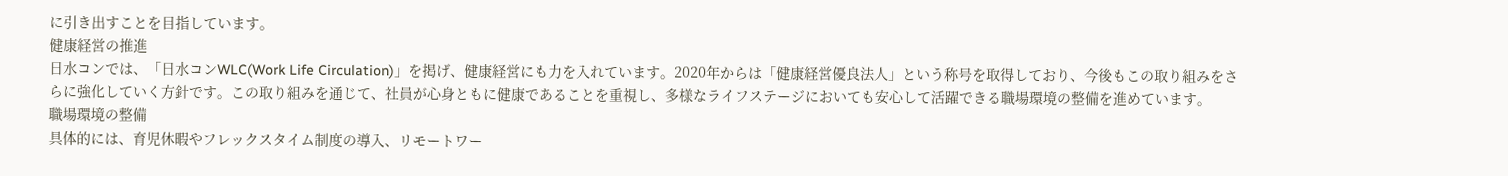に引き出すことを目指しています。
健康経営の推進
日水コンでは、「日水コンWLC(Work Life Circulation)」を掲げ、健康経営にも力を入れています。2020年からは「健康経営優良法人」という称号を取得しており、今後もこの取り組みをさらに強化していく方針です。この取り組みを通じて、社員が心身ともに健康であることを重視し、多様なライフステージにおいても安心して活躍できる職場環境の整備を進めています。
職場環境の整備
具体的には、育児休暇やフレックスタイム制度の導入、リモートワー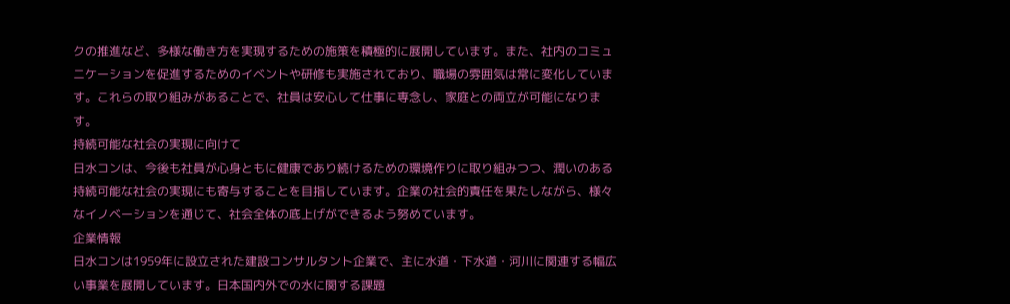クの推進など、多様な働き方を実現するための施策を積極的に展開しています。また、社内のコミュニケーションを促進するためのイベントや研修も実施されており、職場の雰囲気は常に変化しています。これらの取り組みがあることで、社員は安心して仕事に専念し、家庭との両立が可能になります。
持続可能な社会の実現に向けて
日水コンは、今後も社員が心身ともに健康であり続けるための環境作りに取り組みつつ、潤いのある持続可能な社会の実現にも寄与することを目指しています。企業の社会的責任を果たしながら、様々なイノベーションを通じて、社会全体の底上げができるよう努めています。
企業情報
日水コンは1959年に設立された建設コンサルタント企業で、主に水道・下水道・河川に関連する幅広い事業を展開しています。日本国内外での水に関する課題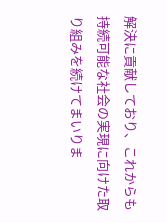解決に貢献しており、これからも持続可能な社会の実現に向けた取り組みを続けてまいりま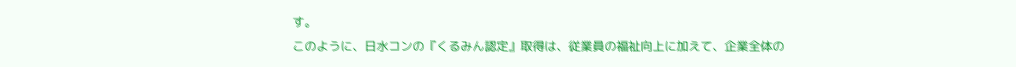す。
このように、日水コンの『くるみん認定』取得は、従業員の福祉向上に加えて、企業全体の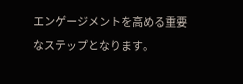エンゲージメントを高める重要なステップとなります。